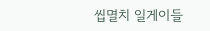씹멸치 일게이들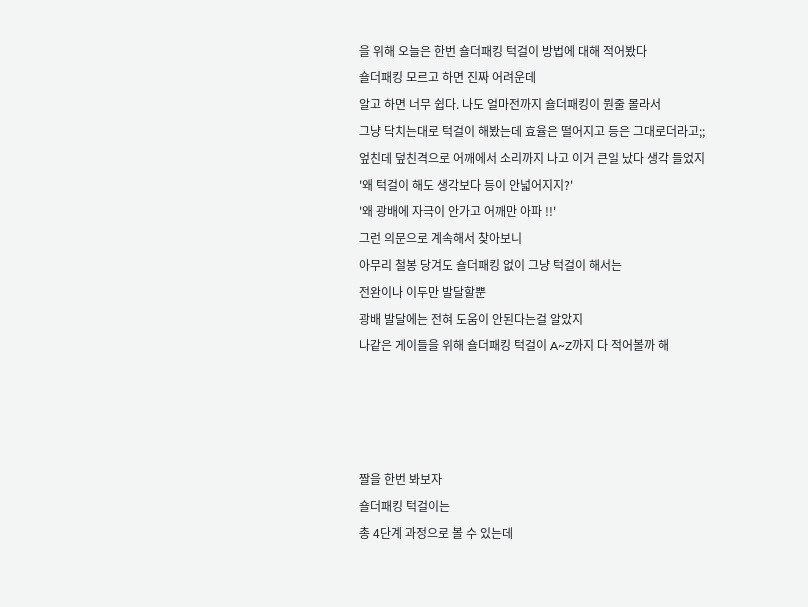을 위해 오늘은 한번 숄더패킹 턱걸이 방법에 대해 적어봤다
숄더패킹 모르고 하면 진짜 어려운데
알고 하면 너무 쉽다. 나도 얼마전까지 숄더패킹이 뭔줄 몰라서
그냥 닥치는대로 턱걸이 해봤는데 효율은 떨어지고 등은 그대로더라고;;
엎친데 덮친격으로 어깨에서 소리까지 나고 이거 큰일 났다 생각 들었지
'왜 턱걸이 해도 생각보다 등이 안넓어지지?'
'왜 광배에 자극이 안가고 어깨만 아파 !!'
그런 의문으로 계속해서 찾아보니
아무리 철봉 당겨도 숄더패킹 없이 그냥 턱걸이 해서는
전완이나 이두만 발달할뿐
광배 발달에는 전혀 도움이 안된다는걸 알았지
나같은 게이들을 위해 숄더패킹 턱걸이 A~Z까지 다 적어볼까 해




짤을 한번 봐보자
숄더패킹 턱걸이는
총 4단계 과정으로 볼 수 있는데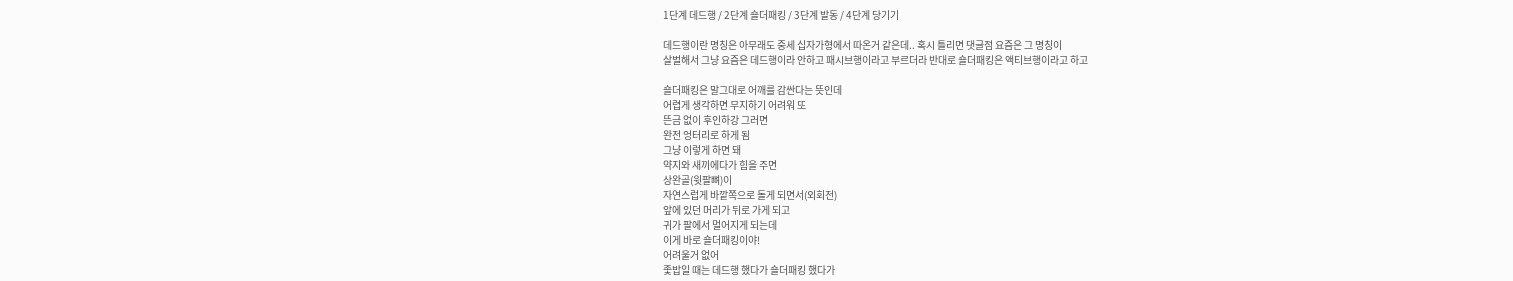1단계 데드행 / 2단계 숄더패킹 / 3단계 발동 / 4단계 당기기

데드행이란 명칭은 아무래도 중세 십자가형에서 따온거 같은데.. 혹시 틀리면 댓글점 요즘은 그 명칭이
살벌해서 그냥 요즘은 데드행이라 안하고 패시브행이라고 부르더라 반대로 숄더패킹은 액티브행이라고 하고

숄더패킹은 말그대로 어깨를 감싼다는 뜻인데
어렵게 생각하면 무지하기 어려워 또
뜬금 없이 후인하강 그러면
완전 엉터리로 하게 됨
그냥 이렇게 하면 돼
약지와 새끼에다가 힘을 주면
상완골(윗팔뼈)이
자연스럽게 바깥쪽으로 돌게 되면서(외회전)
앞에 있던 머리가 뒤로 가게 되고
귀가 팔에서 멀어지게 되는데
이게 바로 숄더패킹이야!
어려울거 없어
좇밥일 때는 데드행 했다가 숄더패킹 했다가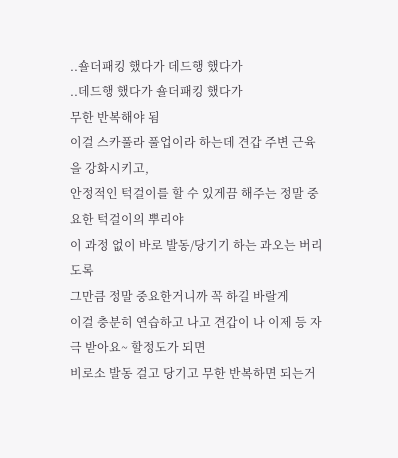..숄더패킹 했다가 데드행 했다가
..데드행 했다가 숄더패킹 했다가
무한 반복해야 됨
이걸 스카풀라 풀업이라 하는데 견갑 주변 근육을 강화시키고,
안정적인 턱걸이를 할 수 있게끔 해주는 정말 중요한 턱걸이의 뿌리야
이 과정 없이 바로 발동/당기기 하는 과오는 버리도록
그만큼 정말 중요한거니까 꼭 하길 바랄게
이걸 충분히 연습하고 나고 견갑이 나 이제 등 자극 받아요~ 할정도가 되면
비로소 발동 걸고 당기고 무한 반복하면 되는거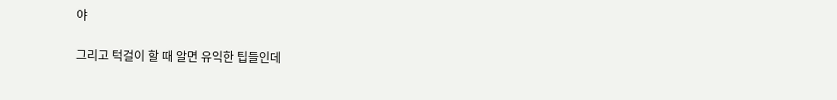야

그리고 턱걸이 할 때 알면 유익한 팁들인데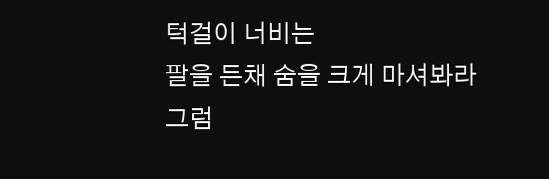턱걸이 너비는
팔을 든채 숨을 크게 마셔봐라
그럼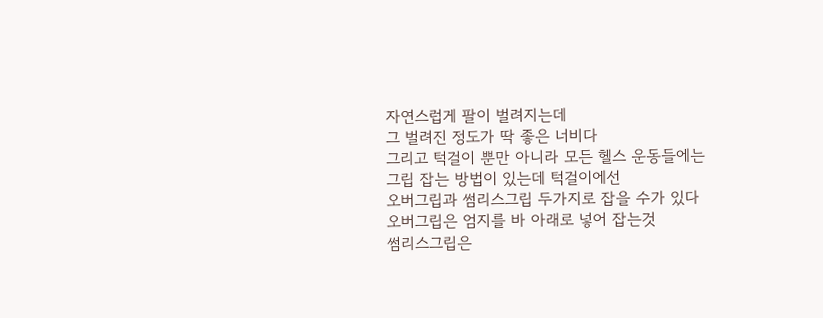자연스럽게 팔이 벌려지는데
그 벌려진 정도가 딱 좋은 너비다
그리고 턱걸이 뿐만 아니라 모든 헬스 운동들에는
그립 잡는 방법이 있는데 턱걸이에선
오버그립과 썸리스그립 두가지로 잡을 수가 있다
오버그립은 엄지를 바 아래로 넣어 잡는것
썸리스그립은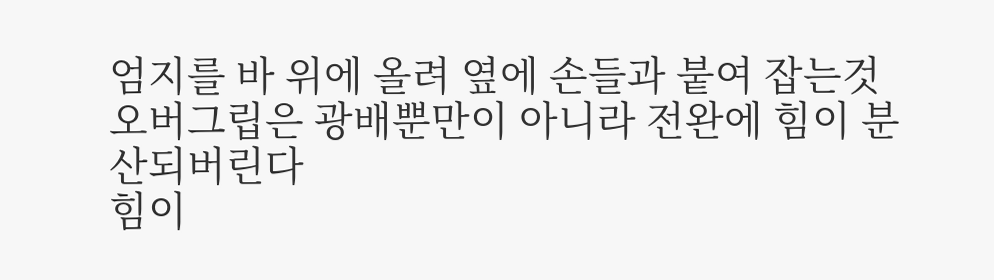엄지를 바 위에 올려 옆에 손들과 붙여 잡는것
오버그립은 광배뿐만이 아니라 전완에 힘이 분산되버린다
힘이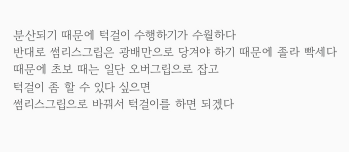분산되기 때문에 턱걸이 수행하기가 수월하다
반대로 썸리스그립은 광배만으로 당겨야 하기 때문에 졸라 빡세다
때문에 초보 때는 일단 오버그립으로 잡고
턱걸이 좀 할 수 있다 싶으면
썸리스그립으로 바꿔서 턱걸이를 하면 되겠다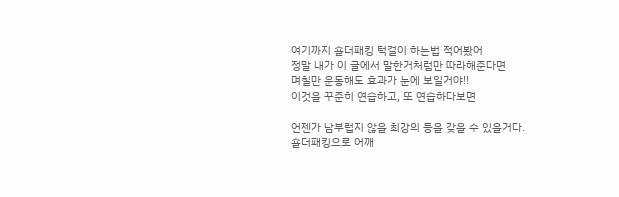여기까지 숄더패킹 턱걸이 하는법 적어봤어
정말 내가 이 글에서 말한거처럼만 따라해준다면
며칠만 운동해도 효과가 눈에 보일거야!!
이것을 꾸준히 연습하고, 또 연습하다보면

언젠가 남부럽지 않을 최강의 등을 갖을 수 있을거다.
숄더패킹으로 어깨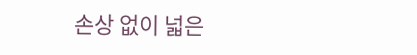손상 없이 넓은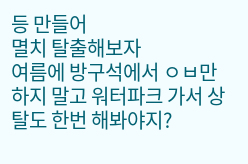등 만들어
멸치 탈출해보자
여름에 방구석에서 ㅇㅂ만 하지 말고 워터파크 가서 상탈도 한번 해봐야지?